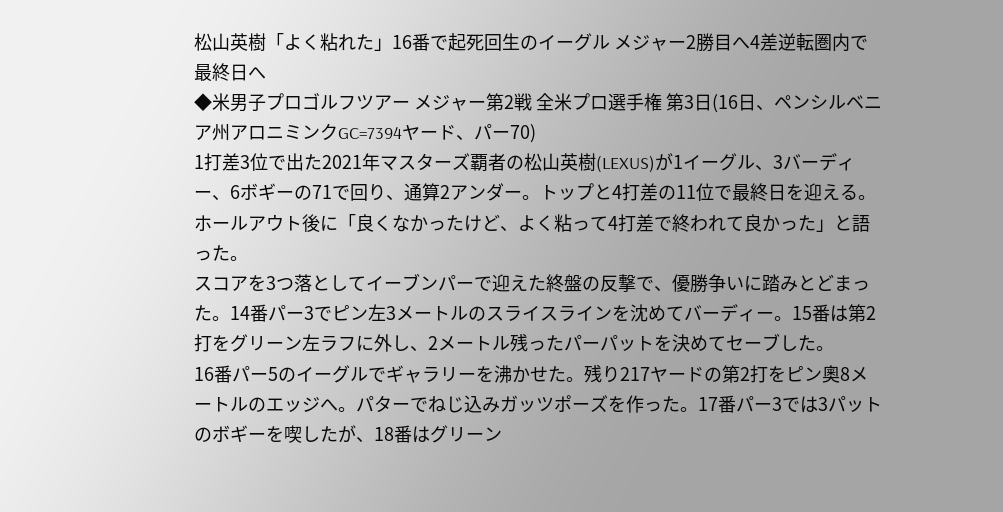松山英樹「よく粘れた」16番で起死回生のイーグル メジャー2勝目へ4差逆転圏内で最終日へ
◆米男子プロゴルフツアー メジャー第2戦 全米プロ選手権 第3日(16日、ペンシルベニア州アロニミンクGC=7394ヤード、パー70)
1打差3位で出た2021年マスターズ覇者の松山英樹(LEXUS)が1イーグル、3バーディー、6ボギーの71で回り、通算2アンダー。トップと4打差の11位で最終日を迎える。ホールアウト後に「良くなかったけど、よく粘って4打差で終われて良かった」と語った。
スコアを3つ落としてイーブンパーで迎えた終盤の反撃で、優勝争いに踏みとどまった。14番パー3でピン左3メートルのスライスラインを沈めてバーディー。15番は第2打をグリーン左ラフに外し、2メートル残ったパーパットを決めてセーブした。
16番パー5のイーグルでギャラリーを沸かせた。残り217ヤードの第2打をピン奧8メートルのエッジへ。パターでねじ込みガッツポーズを作った。17番パー3では3パットのボギーを喫したが、18番はグリーン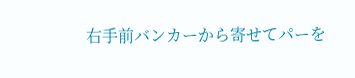右手前バンカーから寄せてパーを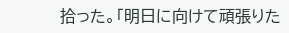拾った。「明日に向けて頑張りた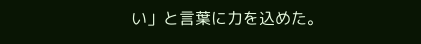い」と言葉に力を込めた。